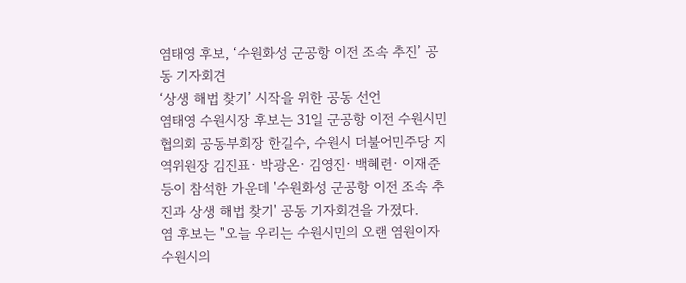염태영 후보, ‘수원화성 군공항 이전 조속 추진’ 공동 기자회견
‘상생 해법 찾기’ 시작을 위한 공동 선언
염태영 수원시장 후보는 31일 군공항 이전 수원시민협의회 공동부회장 한길수, 수원시 더불어민주당 지역위원장 김진표· 박광온· 김영진· 백혜련· 이재준 등이 참석한 가운데 '수원화성 군공항 이전 조속 추진과 상생 해법 찾기' 공동 기자회견을 가졌다.
염 후보는 "오늘 우리는 수원시민의 오랜 염원이자 수원시의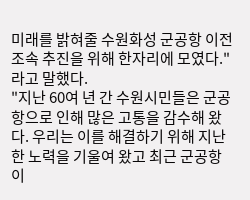미래를 밝혀줄 수원화성 군공항 이전 조속 추진을 위해 한자리에 모였다."라고 말했다.
"지난 60여 년 간 수원시민들은 군공항으로 인해 많은 고통을 감수해 왔다. 우리는 이를 해결하기 위해 지난한 노력을 기울여 왔고 최근 군공항 이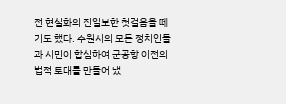전 현실화의 진일보한 첫걸음을 떼기도 했다. 수원시의 모든 정치인들과 시민이 합심하여 군공항 이전의 법적 토대를 만들어 냈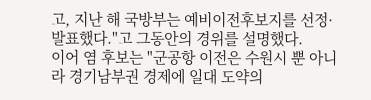고, 지난 해 국방부는 예비이전후보지를 선정·발표했다."고 그동안의 경위를 설명했다.
이어 염 후보는 "군공항 이전은 수원시 뿐 아니라 경기남부권 경제에 일대 도약의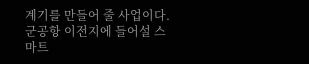계기를 만들어 줄 사업이다.군공항 이전지에 들어설 스마트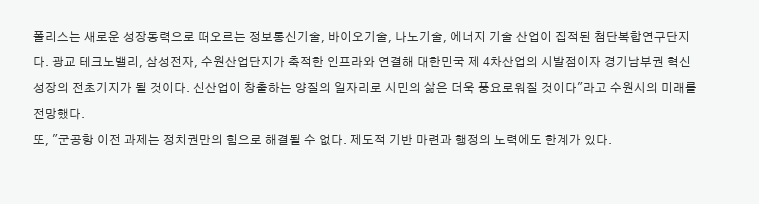폴리스는 새로운 성장동력으로 떠오르는 정보통신기술, 바이오기술, 나노기술, 에너지 기술 산업이 집적된 첨단복합연구단지다. 광교 테크노밸리, 삼성전자, 수원산업단지가 축적한 인프라와 연결해 대한민국 제 4차산업의 시발점이자 경기남부권 혁신성장의 전초기지가 될 것이다. 신산업이 창출하는 양질의 일자리로 시민의 삶은 더욱 풍요로워질 것이다"라고 수원시의 미래를 전망했다.
또, "군공항 이전 과제는 정치권만의 힘으로 해결될 수 없다. 제도적 기반 마련과 행정의 노력에도 한계가 있다.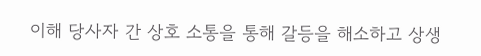이해 당사자 간 상호 소통을 통해 갈등을 해소하고 상생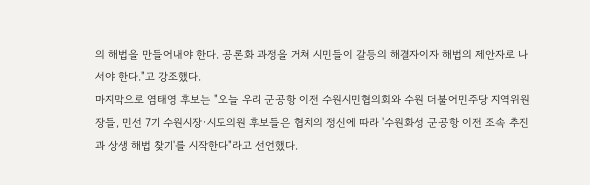의 해법을 만들어내야 한다. 공론화 과정을 거쳐 시민들이 갈등의 해결자이자 해법의 제안자로 나서야 한다."고 강조했다.
마지막으로 염태영 후보는 "오늘 우리 군공항 이전 수원시민협의회와 수원 더불어민주당 지역위원장들, 민선 7기 수원시장·시도의원 후보들은 협치의 정신에 따라 '수원화성 군공항 이전 조속 추진과 상생 해법 찾기'를 시작한다"라고 선언했다.